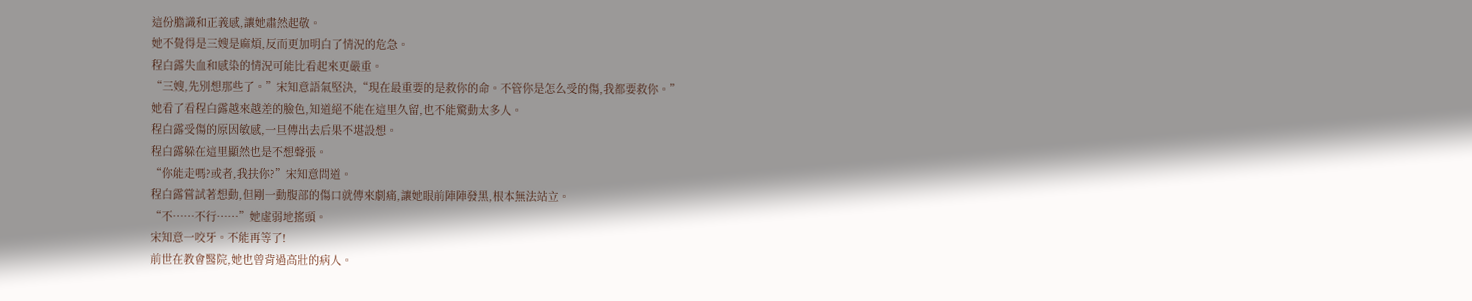這份膽識和正義感,讓她肅然起敬。
她不覺得是三嫂是麻煩,反而更加明白了情況的危急。
程白露失血和感染的情況可能比看起來更嚴重。
“三嫂,先別想那些了。”宋知意語氣堅決,“現在最重要的是救你的命。不管你是怎么受的傷,我都要救你。”
她看了看程白露越來越差的臉色,知道絕不能在這里久留,也不能驚動太多人。
程白露受傷的原因敏感,一旦傳出去后果不堪設想。
程白露躲在這里顯然也是不想聲張。
“你能走嗎?或者,我扶你?”宋知意問道。
程白露嘗試著想動,但剛一動腹部的傷口就傳來劇痛,讓她眼前陣陣發黑,根本無法站立。
“不……不行……”她虛弱地搖頭。
宋知意一咬牙。不能再等了!
前世在教會醫院,她也曾背過高壯的病人。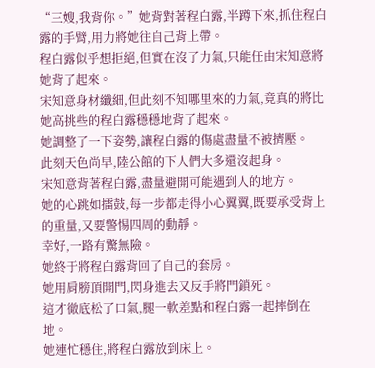“三嫂,我背你。”她背對著程白露,半蹲下來,抓住程白露的手臂,用力將她往自己背上帶。
程白露似乎想拒絕,但實在沒了力氣,只能任由宋知意將她背了起來。
宋知意身材纖細,但此刻不知哪里來的力氣,竟真的將比她高挑些的程白露穩穩地背了起來。
她調整了一下姿勢,讓程白露的傷處盡量不被擠壓。
此刻天色尚早,陸公館的下人們大多還沒起身。
宋知意背著程白露,盡量避開可能遇到人的地方。
她的心跳如擂鼓,每一步都走得小心翼翼,既要承受背上的重量,又要警惕四周的動靜。
幸好,一路有驚無險。
她終于將程白露背回了自己的套房。
她用肩膀頂開門,閃身進去又反手將門鎖死。
這才徹底松了口氣,腿一軟差點和程白露一起摔倒在地。
她連忙穩住,將程白露放到床上。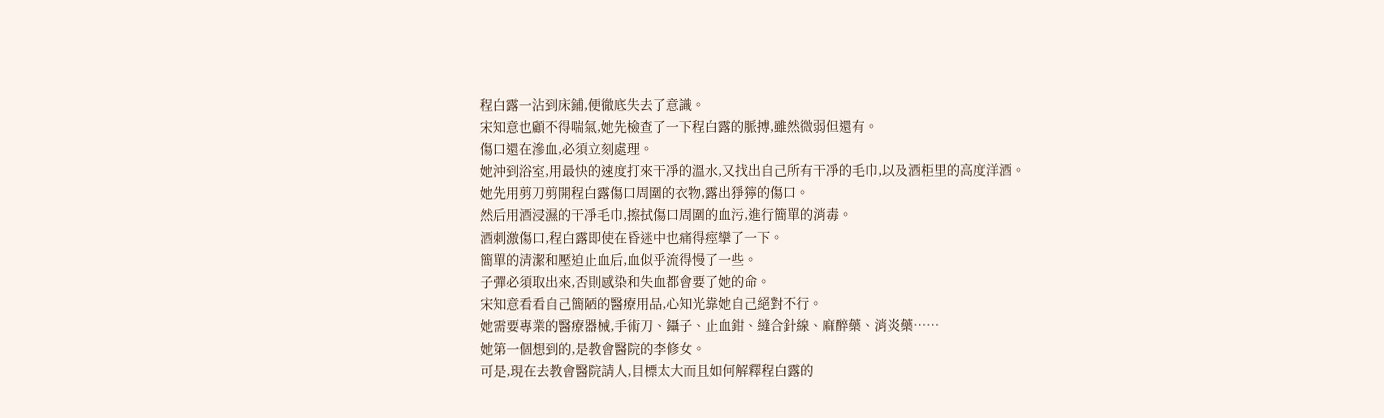程白露一沾到床鋪,便徹底失去了意識。
宋知意也顧不得喘氣,她先檢查了一下程白露的脈搏,雖然微弱但還有。
傷口還在滲血,必須立刻處理。
她沖到浴室,用最快的速度打來干凈的溫水,又找出自己所有干凈的毛巾,以及酒柜里的高度洋酒。
她先用剪刀剪開程白露傷口周圍的衣物,露出猙獰的傷口。
然后用酒浸濕的干凈毛巾,擦拭傷口周圍的血污,進行簡單的消毒。
酒刺激傷口,程白露即使在昏迷中也痛得痙攣了一下。
簡單的清潔和壓迫止血后,血似乎流得慢了一些。
子彈必須取出來,否則感染和失血都會要了她的命。
宋知意看看自己簡陋的醫療用品,心知光靠她自己絕對不行。
她需要專業的醫療器械,手術刀、鑷子、止血鉗、縫合針線、麻醉藥、消炎藥……
她第一個想到的,是教會醫院的李修女。
可是,現在去教會醫院請人,目標太大而且如何解釋程白露的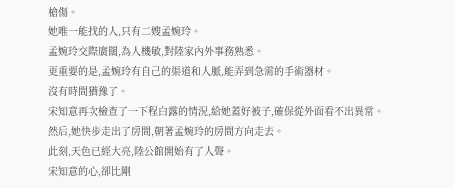槍傷。
她唯一能找的人,只有二嫂孟婉玲。
孟婉玲交際廣闊,為人機敏,對陸家內外事務熟悉。
更重要的是,孟婉玲有自己的渠道和人脈,能弄到急需的手術器材。
沒有時間猶豫了。
宋知意再次檢查了一下程白露的情況,給她蓋好被子,確保從外面看不出異常。
然后,她快步走出了房間,朝著孟婉玲的房間方向走去。
此刻,天色已經大亮,陸公館開始有了人聲。
宋知意的心,卻比剛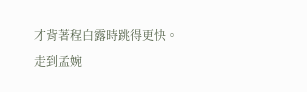才背著程白露時跳得更快。
走到孟婉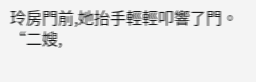玲房門前,她抬手輕輕叩響了門。
“二嫂,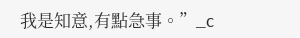我是知意,有點急事。”_c